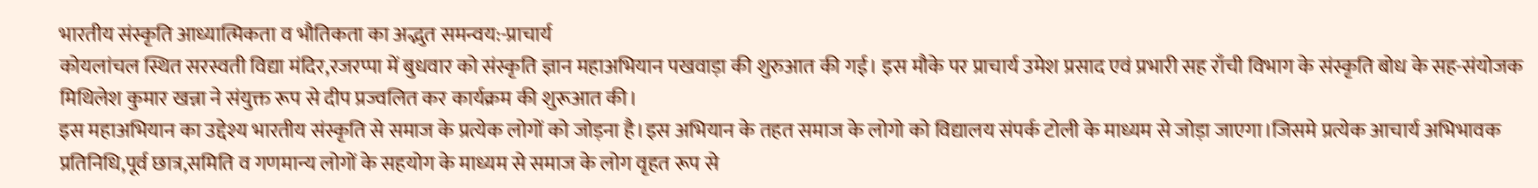भारतीय संस्कृति आध्यात्मिकता व भौतिकता का अद्भुत समन्वय:-प्राचार्य
कोयलांचल स्थित सरस्वती विद्या मंदिर,रजरप्पा में बुधवार को संस्कृति ज्ञान महाअभियान पखवाड़ा की शुरुआत की गई। इस मौके पर प्राचार्य उमेश प्रसाद एवं प्रभारी सह राँची विभाग के संस्कृति बोध के सह-संयोजक मिथिलेश कुमार खन्ना ने संयुक्त रूप से दीप प्रज्वलित कर कार्यक्रम की शुरूआत की।
इस महाअभियान का उद्देश्य भारतीय संस्कृति से समाज के प्रत्येक लोगों को जोड़ना है।इस अभियान के तहत समाज के लोगो को विद्यालय संपर्क टोली के माध्यम से जोड़ा जाएगा।जिसमे प्रत्येक आचार्य अभिभावक प्रतिनिधि,पूर्व छात्र,समिति व गणमान्य लोगों के सहयोग के माध्यम से समाज के लोग वृहत रूप से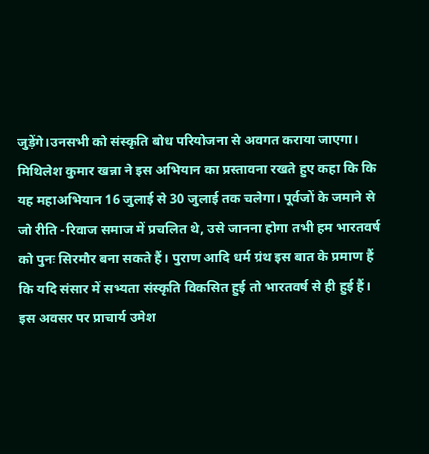जुड़ेंगे।उनसभी को संस्कृति बोध परियोजना से अवगत कराया जाएगा।
मिथिलेश कुमार खन्ना ने इस अभियान का प्रस्तावना रखते हुए कहा कि कि यह महाअभियान 16 जुलाई से 30 जुलाई तक चलेगा। पूर्वजों के जमाने से जो रीति -रिवाज समाज में प्रचलित थे, उसे जानना होगा तभी हम भारतवर्ष को पुनः सिरमौर बना सकते हैं। पुराण आदि धर्म ग्रंथ इस बात के प्रमाण हैं कि यदि संसार में सभ्यता संस्कृति विकसित हुई तो भारतवर्ष से ही हुई हैं।
इस अवसर पर प्राचार्य उमेश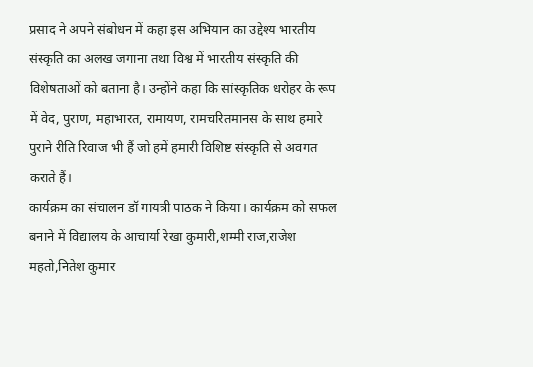प्रसाद ने अपने संबोधन में कहा इस अभियान का उद्देश्य भारतीय संस्कृति का अलख जगाना तथा विश्व में भारतीय संस्कृति की विशेषताओं को बताना है। उन्होंने कहा कि सांस्कृतिक धरोहर के रूप में वेद, पुराण, महाभारत, रामायण, रामचरितमानस के साथ हमारे पुराने रीति रिवाज भी हैं जो हमें हमारी विशिष्ट संस्कृति से अवगत कराते हैं।
कार्यक्रम का संचालन डॉ गायत्री पाठक ने किया। कार्यक्रम को सफल बनाने में विद्यालय के आचार्या रेखा कुमारी,शम्मी राज,राजेश महतो,नितेश कुमार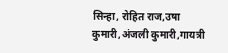सिन्हा, रोहित राज,उषा कुमारी,अंजली कुमारी,गायत्री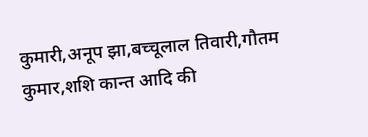कुमारी,अनूप झा,बच्चूलाल तिवारी,गौतम कुमार,शशि कान्त आदि की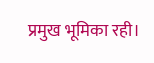प्रमुख भूमिका रही।